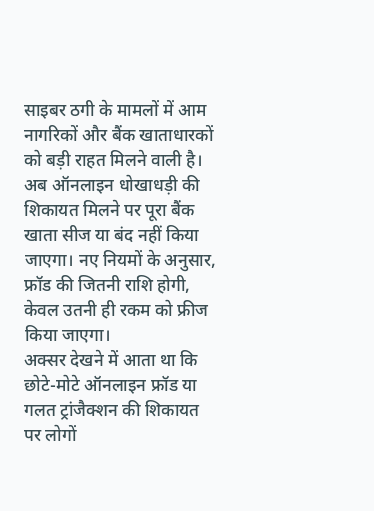साइबर ठगी के मामलों में आम नागरिकों और बैंक खाताधारकों को बड़ी राहत मिलने वाली है। अब ऑनलाइन धोखाधड़ी की शिकायत मिलने पर पूरा बैंक खाता सीज या बंद नहीं किया जाएगा। नए नियमों के अनुसार, फ्रॉड की जितनी राशि होगी, केवल उतनी ही रकम को फ्रीज किया जाएगा।
अक्सर देखने में आता था कि छोटे-मोटे ऑनलाइन फ्रॉड या गलत ट्रांजैक्शन की शिकायत पर लोगों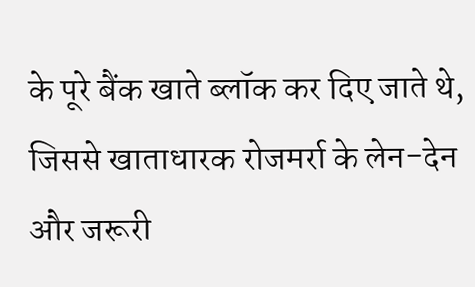के पूरे बैंक खाते ब्लॉक कर दिए जाते थे, जिससे खाताधारक रोजमर्रा के लेन-देन और जरूरी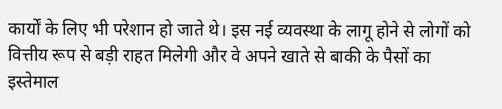कार्यों के लिए भी परेशान हो जाते थे। इस नई व्यवस्था के लागू होने से लोगों को वित्तीय रूप से बड़ी राहत मिलेगी और वे अपने खाते से बाकी के पैसों का इस्तेमाल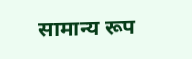सामान्य रूप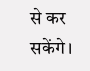से कर सकेंगे।